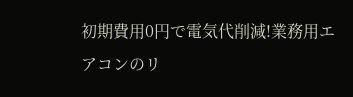初期費用0円で電気代削減!業務用エアコンのリ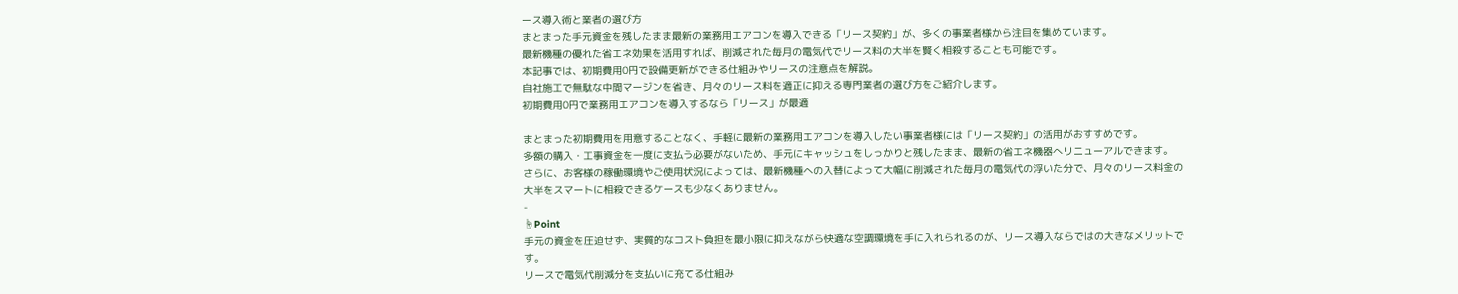ース導入術と業者の選び方
まとまった手元資金を残したまま最新の業務用エアコンを導入できる「リース契約」が、多くの事業者様から注目を集めています。
最新機種の優れた省エネ効果を活用すれば、削減された毎月の電気代でリース料の大半を賢く相殺することも可能です。
本記事では、初期費用0円で設備更新ができる仕組みやリースの注意点を解説。
自社施工で無駄な中間マージンを省き、月々のリース料を適正に抑える専門業者の選び方をご紹介します。
初期費用0円で業務用エアコンを導入するなら「リース」が最適

まとまった初期費用を用意することなく、手軽に最新の業務用エアコンを導入したい事業者様には「リース契約」の活用がおすすめです。
多額の購入・工事資金を一度に支払う必要がないため、手元にキャッシュをしっかりと残したまま、最新の省エネ機器へリニューアルできます。
さらに、お客様の稼働環境やご使用状況によっては、最新機種への入替によって大幅に削減された毎月の電気代の浮いた分で、月々のリース料金の大半をスマートに相殺できるケースも少なくありません。
-
☝Point
手元の資金を圧迫せず、実質的なコスト負担を最小限に抑えながら快適な空調環境を手に入れられるのが、リース導入ならではの大きなメリットです。
リースで電気代削減分を支払いに充てる仕組み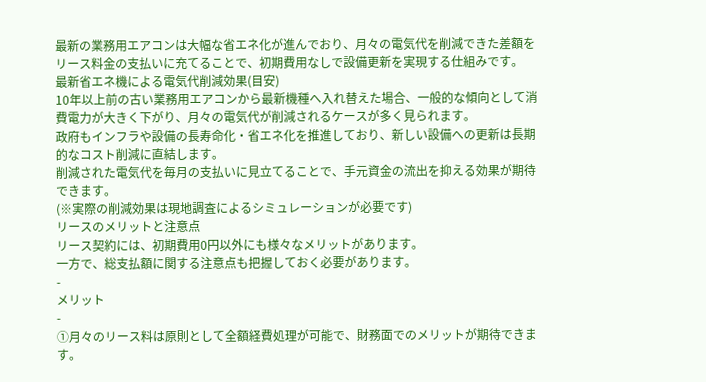最新の業務用エアコンは大幅な省エネ化が進んでおり、月々の電気代を削減できた差額をリース料金の支払いに充てることで、初期費用なしで設備更新を実現する仕組みです。
最新省エネ機による電気代削減効果(目安)
10年以上前の古い業務用エアコンから最新機種へ入れ替えた場合、一般的な傾向として消費電力が大きく下がり、月々の電気代が削減されるケースが多く見られます。
政府もインフラや設備の長寿命化・省エネ化を推進しており、新しい設備への更新は長期的なコスト削減に直結します。
削減された電気代を毎月の支払いに見立てることで、手元資金の流出を抑える効果が期待できます。
(※実際の削減効果は現地調査によるシミュレーションが必要です)
リースのメリットと注意点
リース契約には、初期費用0円以外にも様々なメリットがあります。
一方で、総支払額に関する注意点も把握しておく必要があります。
-
メリット
-
①月々のリース料は原則として全額経費処理が可能で、財務面でのメリットが期待できます。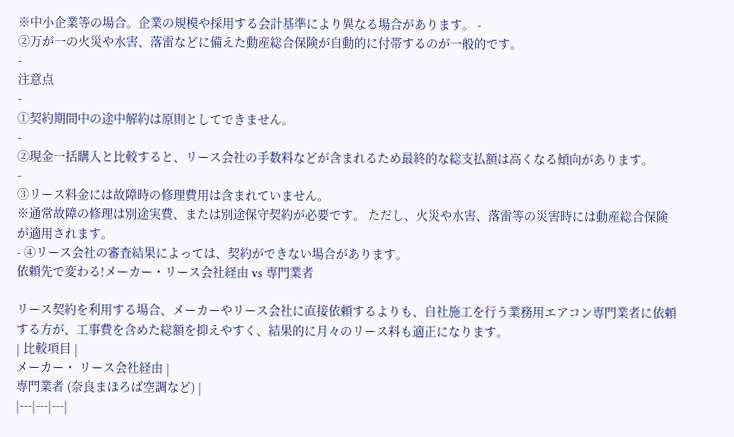※中小企業等の場合。企業の規模や採用する会計基準により異なる場合があります。 -
②万が一の火災や水害、落雷などに備えた動産総合保険が自動的に付帯するのが一般的です。
-
注意点
-
①契約期間中の途中解約は原則としてできません。
-
②現金一括購入と比較すると、リース会社の手数料などが含まれるため最終的な総支払額は高くなる傾向があります。
-
③リース料金には故障時の修理費用は含まれていません。
※通常故障の修理は別途実費、または別途保守契約が必要です。 ただし、火災や水害、落雷等の災害時には動産総合保険が適用されます。
- ④リース会社の審査結果によっては、契約ができない場合があります。
依頼先で変わる!メーカー・リース会社経由 vs 専門業者

リース契約を利用する場合、メーカーやリース会社に直接依頼するよりも、自社施工を行う業務用エアコン専門業者に依頼する方が、工事費を含めた総額を抑えやすく、結果的に月々のリース料も適正になります。
| 比較項目 |
メーカー・ リース会社経由 |
専門業者 (奈良まほろば空調など) |
|---|---|---|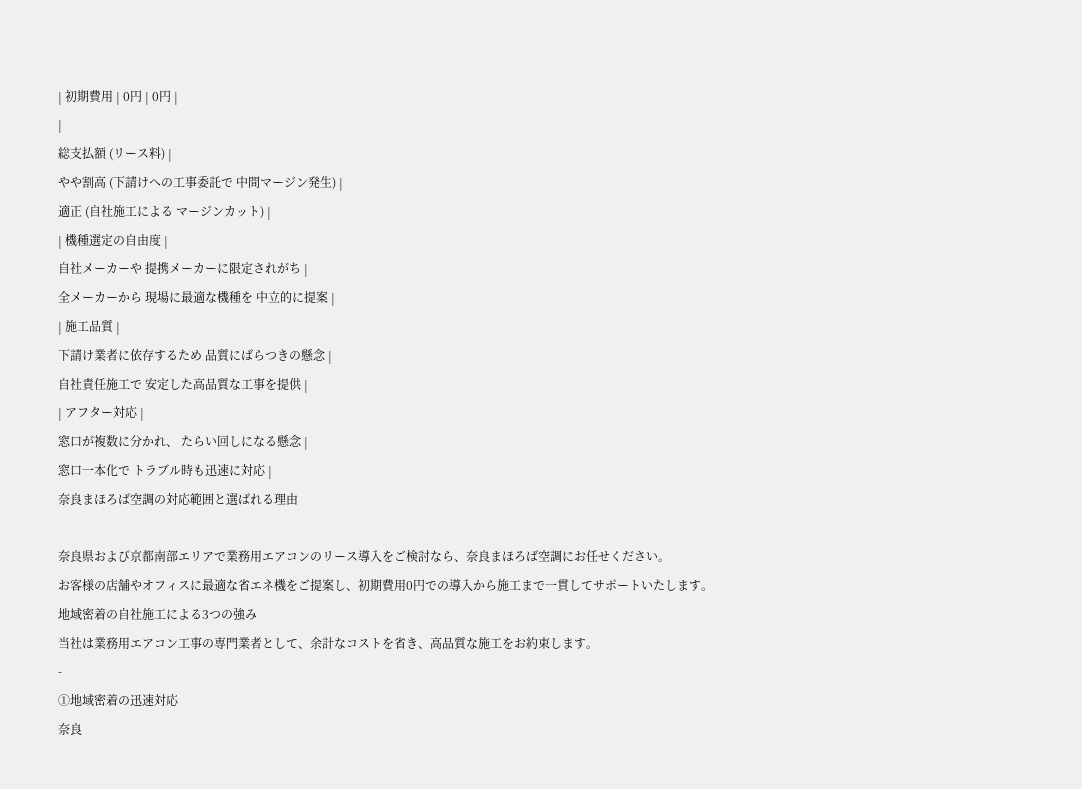| 初期費用 | 0円 | 0円 |
|
総支払額 (リース料) |
やや割高 (下請けへの工事委託で 中間マージン発生) |
適正 (自社施工による マージンカット) |
| 機種選定の自由度 |
自社メーカーや 提携メーカーに限定されがち |
全メーカーから 現場に最適な機種を 中立的に提案 |
| 施工品質 |
下請け業者に依存するため 品質にばらつきの懸念 |
自社責任施工で 安定した高品質な工事を提供 |
| アフター対応 |
窓口が複数に分かれ、 たらい回しになる懸念 |
窓口一本化で トラブル時も迅速に対応 |
奈良まほろば空調の対応範囲と選ばれる理由

奈良県および京都南部エリアで業務用エアコンのリース導入をご検討なら、奈良まほろば空調にお任せください。
お客様の店舗やオフィスに最適な省エネ機をご提案し、初期費用0円での導入から施工まで一貫してサポートいたします。
地域密着の自社施工による3つの強み
当社は業務用エアコン工事の専門業者として、余計なコストを省き、高品質な施工をお約束します。
-
①地域密着の迅速対応
奈良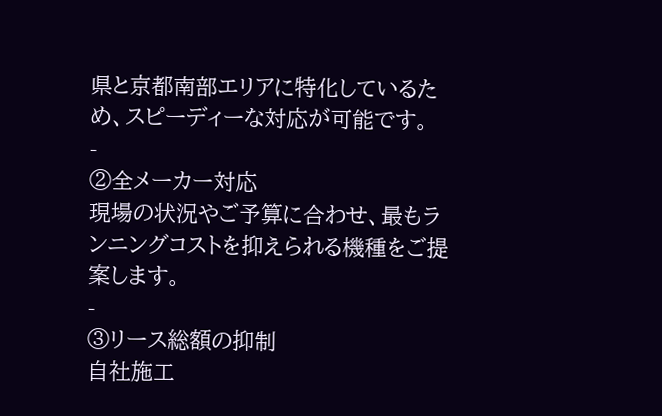県と京都南部エリアに特化しているため、スピーディーな対応が可能です。
-
②全メーカー対応
現場の状況やご予算に合わせ、最もランニングコストを抑えられる機種をご提案します。
-
③リース総額の抑制
自社施工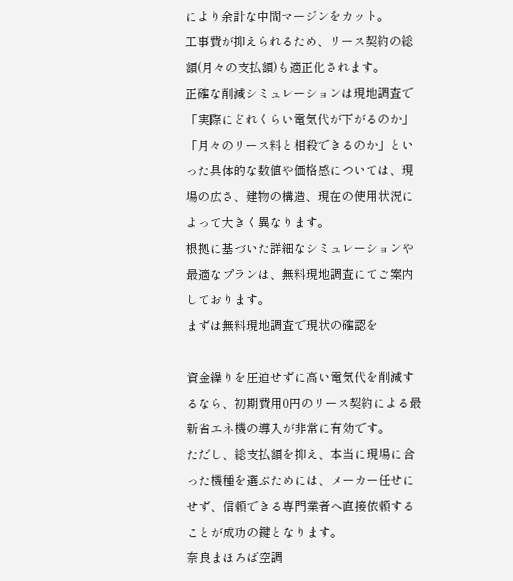により余計な中間マージンをカット。
工事費が抑えられるため、リース契約の総額(月々の支払額)も適正化されます。
正確な削減シミュレーションは現地調査で
「実際にどれくらい電気代が下がるのか」「月々のリース料と相殺できるのか」といった具体的な数値や価格感については、現場の広さ、建物の構造、現在の使用状況によって大きく異なります。
根拠に基づいた詳細なシミュレーションや最適なプランは、無料現地調査にてご案内しております。
まずは無料現地調査で現状の確認を

資金繰りを圧迫せずに高い電気代を削減するなら、初期費用0円のリース契約による最新省エネ機の導入が非常に有効です。
ただし、総支払額を抑え、本当に現場に合った機種を選ぶためには、メーカー任せにせず、信頼できる専門業者へ直接依頼することが成功の鍵となります。
奈良まほろば空調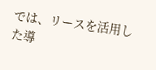では、リースを活用した導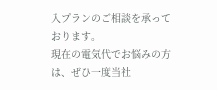入プランのご相談を承っております。
現在の電気代でお悩みの方は、ぜひ一度当社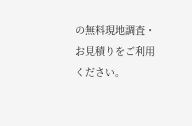の無料現地調査・お見積りをご利用ください。